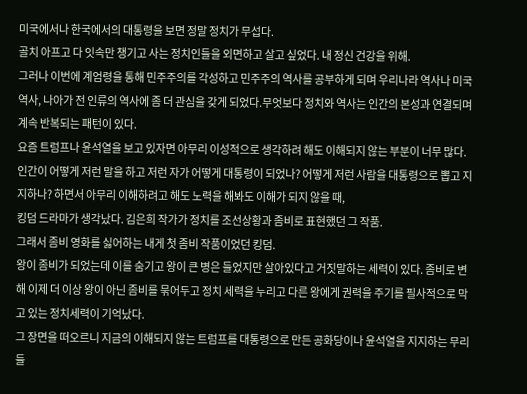미국에서나 한국에서의 대통령을 보면 정말 정치가 무섭다.
골치 아프고 다 잇속만 챙기고 사는 정치인들을 외면하고 살고 싶었다. 내 정신 건강을 위해.
그러나 이번에 계엄령을 통해 민주주의를 각성하고 민주주의 역사를 공부하게 되며 우리나라 역사나 미국역사, 나아가 전 인류의 역사에 좀 더 관심을 갖게 되었다.무엇보다 정치와 역사는 인간의 본성과 연결되며 계속 반복되는 패턴이 있다.
요즘 트럼프나 윤석열을 보고 있자면 아무리 이성적으로 생각하려 해도 이해되지 않는 부분이 너무 많다. 인간이 어떻게 저런 말을 하고 저런 자가 어떻게 대통령이 되었나? 어떻게 저런 사람을 대통령으로 뽑고 지지하나? 하면서 아무리 이해하려고 해도 노력을 해봐도 이해가 되지 않을 때,
킹덤 드라마가 생각났다. 김은희 작가가 정치를 조선상황과 좀비로 표현했던 그 작품.
그래서 좀비 영화를 싫어하는 내게 첫 좀비 작품이었던 킹덤.
왕이 좀비가 되었는데 이를 숨기고 왕이 큰 병은 들었지만 살아있다고 거짓말하는 세력이 있다. 좀비로 변해 이제 더 이상 왕이 아닌 좀비를 묶어두고 정치 세력을 누리고 다른 왕에게 권력을 주기를 필사적으로 막고 있는 정치세력이 기억났다.
그 장면을 떠오르니 지금의 이해되지 않는 트럼프를 대통령으로 만든 공화당이나 윤석열을 지지하는 무리들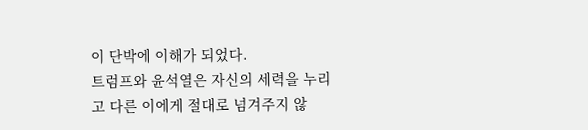이 단박에 이해가 되었다.
트럼프와 윤석열은 자신의 세력을 누리고 다른 이에게 절대로 넘겨주지 않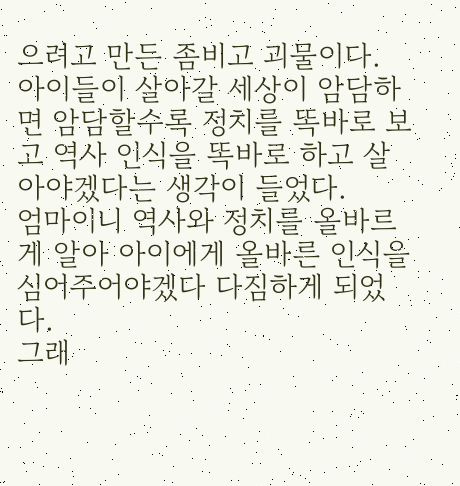으려고 만든 좀비고 괴물이다.
아이들이 살아갈 세상이 암담하면 암담할수록 정치를 똑바로 보고 역사 인식을 똑바로 하고 살아야겠다는 생각이 들었다.
엄마이니 역사와 정치를 올바르게 알아 아이에게 올바른 인식을 심어주어야겠다 다짐하게 되었다.
그래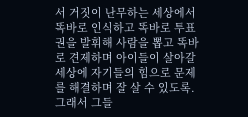서 거짓이 난무하는 세상에서 똑바로 인식하고 똑바로 투표권을 발휘해 사람을 뽑고 똑바로 견제하며 아이들이 살아갈 세상에 자기들의 힘으로 문제를 해결하며 잘 살 수 있도록. 그래서 그들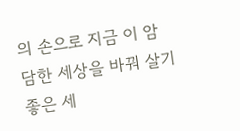의 손으로 지금 이 암담한 세상을 바꿔 살기 좋은 세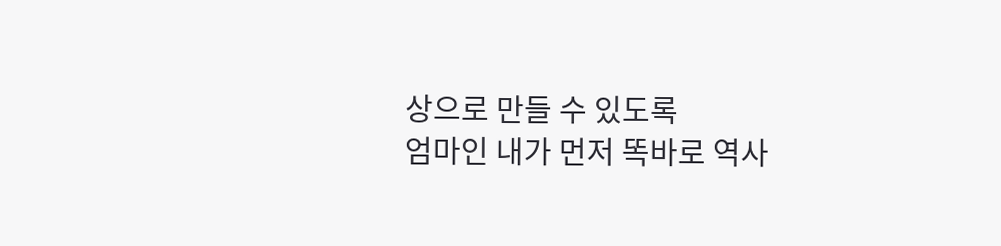상으로 만들 수 있도록
엄마인 내가 먼저 똑바로 역사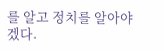를 알고 정치를 알아야겠다.